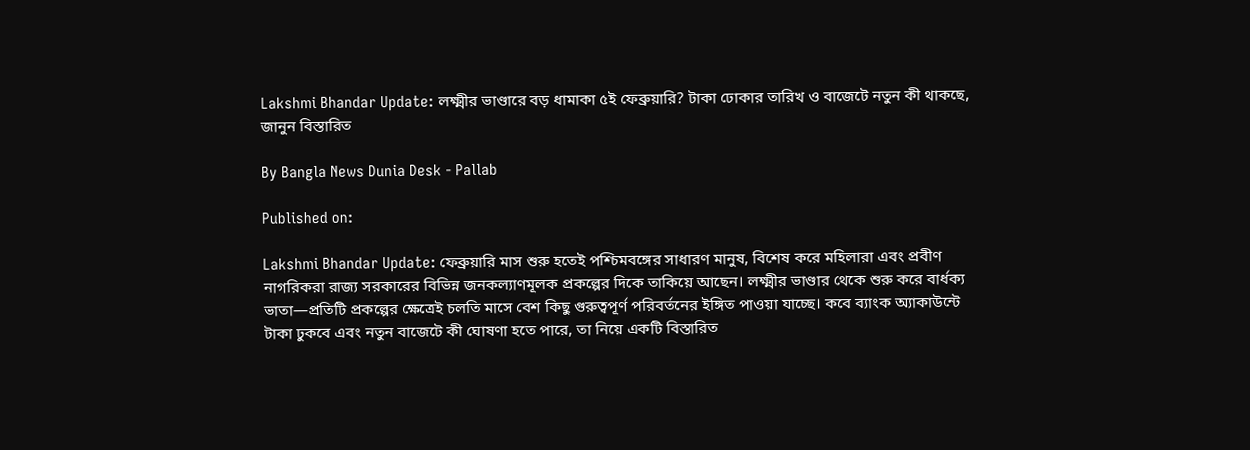Lakshmi Bhandar Update: লক্ষ্মীর ভাণ্ডারে বড় ধামাকা ৫ই ফেব্রুয়ারি? টাকা ঢোকার তারিখ ও বাজেটে নতুন কী থাকছে, জানুন বিস্তারিত

By Bangla News Dunia Desk - Pallab

Published on:

Lakshmi Bhandar Update: ফেব্রুয়ারি মাস শুরু হতেই পশ্চিমবঙ্গের সাধারণ মানুষ, বিশেষ করে মহিলারা এবং প্রবীণ নাগরিকরা রাজ্য সরকারের বিভিন্ন জনকল্যাণমূলক প্রকল্পের দিকে তাকিয়ে আছেন। লক্ষ্মীর ভাণ্ডার থেকে শুরু করে বার্ধক্য ভাতা—প্রতিটি প্রকল্পের ক্ষেত্রেই চলতি মাসে বেশ কিছু গুরুত্বপূর্ণ পরিবর্তনের ইঙ্গিত পাওয়া যাচ্ছে। কবে ব্যাংক অ্যাকাউন্টে টাকা ঢুকবে এবং নতুন বাজেটে কী ঘোষণা হতে পারে, তা নিয়ে একটি বিস্তারিত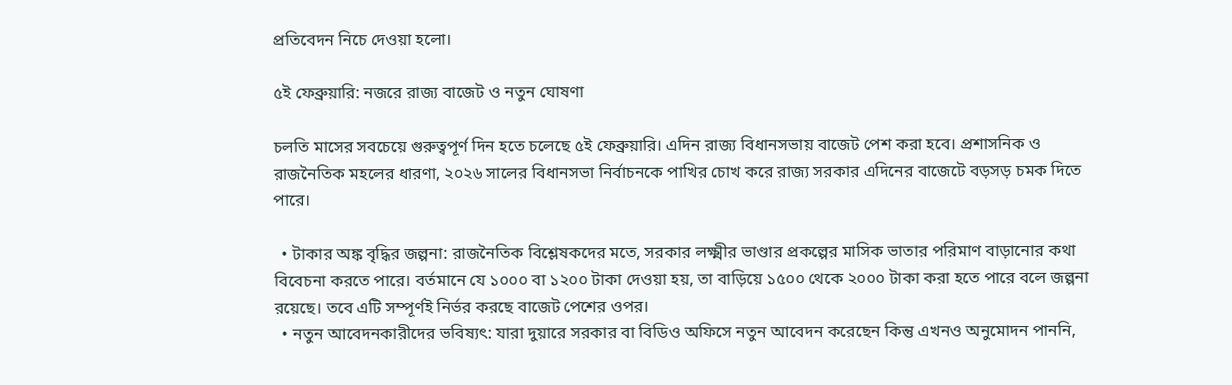প্রতিবেদন নিচে দেওয়া হলো।

৫ই ফেব্রুয়ারি: নজরে রাজ্য বাজেট ও নতুন ঘোষণা

চলতি মাসের সবচেয়ে গুরুত্বপূর্ণ দিন হতে চলেছে ৫ই ফেব্রুয়ারি। এদিন রাজ্য বিধানসভায় বাজেট পেশ করা হবে। প্রশাসনিক ও রাজনৈতিক মহলের ধারণা, ২০২৬ সালের বিধানসভা নির্বাচনকে পাখির চোখ করে রাজ্য সরকার এদিনের বাজেটে বড়সড় চমক দিতে পারে।

  • টাকার অঙ্ক বৃদ্ধির জল্পনা: রাজনৈতিক বিশ্লেষকদের মতে, সরকার লক্ষ্মীর ভাণ্ডার প্রকল্পের মাসিক ভাতার পরিমাণ বাড়ানোর কথা বিবেচনা করতে পারে। বর্তমানে যে ১০০০ বা ১২০০ টাকা দেওয়া হয়, তা বাড়িয়ে ১৫০০ থেকে ২০০০ টাকা করা হতে পারে বলে জল্পনা রয়েছে। তবে এটি সম্পূর্ণই নির্ভর করছে বাজেট পেশের ওপর।
  • নতুন আবেদনকারীদের ভবিষ্যৎ: যারা দুয়ারে সরকার বা বিডিও অফিসে নতুন আবেদন করেছেন কিন্তু এখনও অনুমোদন পাননি,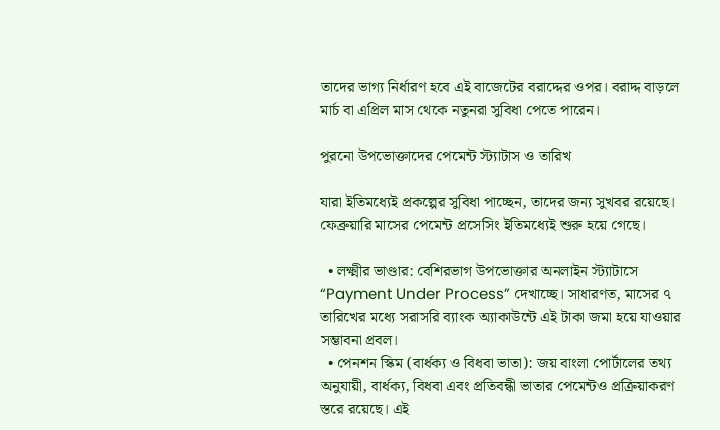তাদের ভাগ্য নির্ধারণ হবে এই বাজেটের বরাদ্দের ওপর। বরাদ্দ বাড়লে মার্চ বা এপ্রিল মাস থেকে নতুনরা সুবিধা পেতে পারেন।

পুরনো উপভোক্তাদের পেমেন্ট স্ট্যাটাস ও তারিখ

যারা ইতিমধ্যেই প্রকল্পের সুবিধা পাচ্ছেন, তাদের জন্য সুখবর রয়েছে। ফেব্রুয়ারি মাসের পেমেন্ট প্রসেসিং ইতিমধ্যেই শুরু হয়ে গেছে।

  • লক্ষ্মীর ভাণ্ডার: বেশিরভাগ উপভোক্তার অনলাইন স্ট্যাটাসে “Payment Under Process” দেখাচ্ছে। সাধারণত, মাসের ৭ তারিখের মধ্যে সরাসরি ব্যাংক অ্যাকাউন্টে এই টাকা জমা হয়ে যাওয়ার সম্ভাবনা প্রবল।
  • পেনশন স্কিম (বার্ধক্য ও বিধবা ভাতা): জয় বাংলা পোর্টালের তথ্য অনুযায়ী, বার্ধক্য, বিধবা এবং প্রতিবন্ধী ভাতার পেমেন্টও প্রক্রিয়াকরণ স্তরে রয়েছে। এই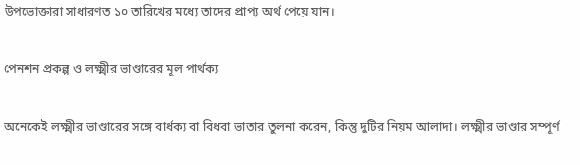উপভোক্তারা সাধারণত ১০ তারিখের মধ্যে তাদের প্রাপ্য অর্থ পেয়ে যান।

পেনশন প্রকল্প ও লক্ষ্মীর ভাণ্ডারের মূল পার্থক্য

অনেকেই লক্ষ্মীর ভাণ্ডারের সঙ্গে বার্ধক্য বা বিধবা ভাতার তুলনা করেন, কিন্তু দুটির নিয়ম আলাদা। লক্ষ্মীর ভাণ্ডার সম্পূর্ণ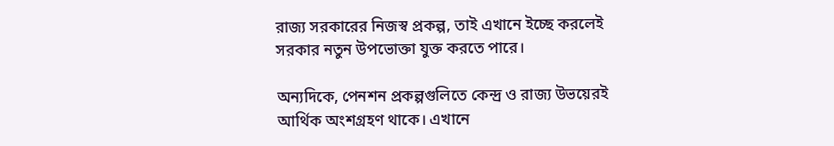রাজ্য সরকারের নিজস্ব প্রকল্প, তাই এখানে ইচ্ছে করলেই সরকার নতুন উপভোক্তা যুক্ত করতে পারে।

অন্যদিকে, পেনশন প্রকল্পগুলিতে কেন্দ্র ও রাজ্য উভয়েরই আর্থিক অংশগ্রহণ থাকে। এখানে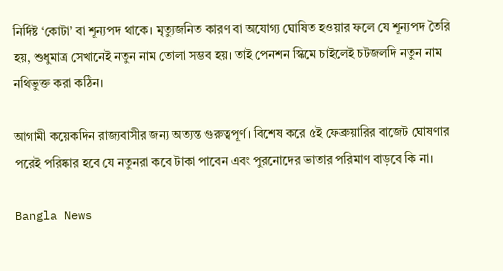নির্দিষ্ট ‘কোটা’ বা শূন্যপদ থাকে। মৃত্যুজনিত কারণ বা অযোগ্য ঘোষিত হওয়ার ফলে যে শূন্যপদ তৈরি হয়, শুধুমাত্র সেখানেই নতুন নাম তোলা সম্ভব হয়। তাই পেনশন স্কিমে চাইলেই চটজলদি নতুন নাম নথিভুক্ত করা কঠিন।

আগামী কয়েকদিন রাজ্যবাসীর জন্য অত্যন্ত গুরুত্বপূর্ণ। বিশেষ করে ৫ই ফেব্রুয়ারির বাজেট ঘোষণার পরেই পরিষ্কার হবে যে নতুনরা কবে টাকা পাবেন এবং পুরনোদের ভাতার পরিমাণ বাড়বে কি না।

Bangla News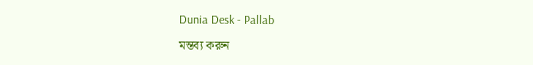Dunia Desk - Pallab

মন্তব্য করুন